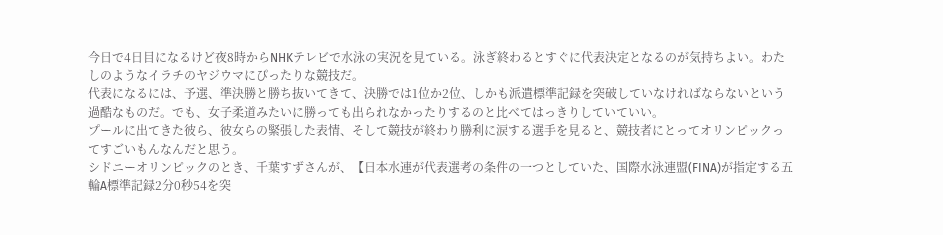今日で4日目になるけど夜8時からNHKテレビで水泳の実況を見ている。泳ぎ終わるとすぐに代表決定となるのが気持ちよい。わたしのようなイラチのヤジウマにぴったりな競技だ。
代表になるには、予選、準決勝と勝ち抜いてきて、決勝では1位か2位、しかも派遣標準記録を突破していなければならないという過酷なものだ。でも、女子柔道みたいに勝っても出られなかったりするのと比べてはっきりしていていい。
プールに出てきた彼ら、彼女らの緊張した表情、そして競技が終わり勝利に涙する選手を見ると、競技者にとってオリンピックってすごいもんなんだと思う。
シドニーオリンピックのとき、千葉すずさんが、【日本水連が代表選考の条件の一つとしていた、国際水泳連盟(FINA)が指定する五輪A標準記録2分0秒54を突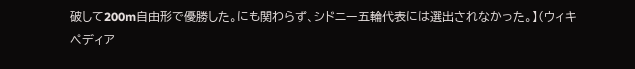破して200m自由形で優勝した。にも関わらず、シドニー五輪代表には選出されなかった。】(ウィキペディア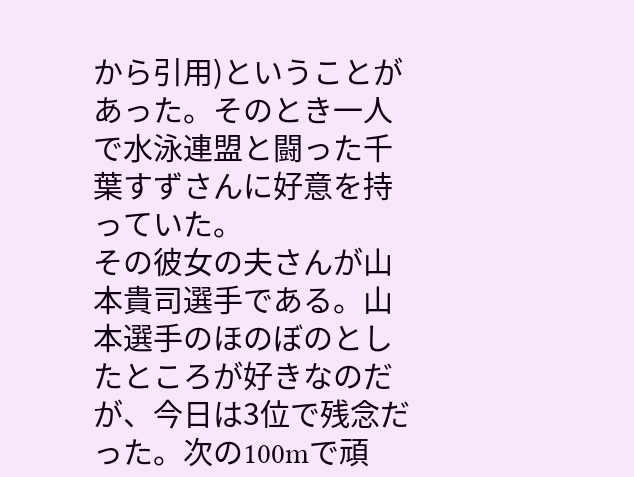から引用)ということがあった。そのとき一人で水泳連盟と闘った千葉すずさんに好意を持っていた。
その彼女の夫さんが山本貴司選手である。山本選手のほのぼのとしたところが好きなのだが、今日は3位で残念だった。次の100mで頑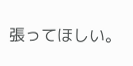張ってほしい。